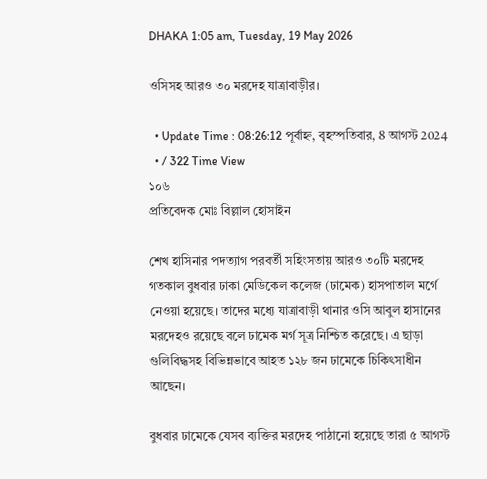DHAKA 1:05 am, Tuesday, 19 May 2026

ওসিসহ আরও ৩০ মরদেহ যাত্রাবাড়ীর।

  • Update Time : 08:26:12 পূর্বাহ্ন, বৃহস্পতিবার, 8 আগস্ট 2024
  • / 322 Time View
১০৬
প্রতিবেদক মোঃ বিল্লাল হোসাইন

শেখ হাসিনার পদত্যাগ পরবর্তী সহিংসতায় আরও ৩০টি মরদেহ গতকাল বুধবার ঢাকা মেডিকেল কলেজ (ঢামেক) হাসপাতাল মর্গে নেওয়া হয়েছে। তাদের মধ্যে যাত্রাবাড়ী থানার ওসি আবুল হাসানের মরদেহও রয়েছে বলে ঢামেক মর্গ সূত্র নিশ্চিত করেছে। এ ছাড়া গুলিবিদ্ধসহ বিভিন্নভাবে আহত ১২৮ জন ঢামেকে চিকিৎসাধীন আছেন।

বুধবার ঢামেকে যেসব ব্যক্তির মরদেহ পাঠানো হয়েছে তারা ৫ আগস্ট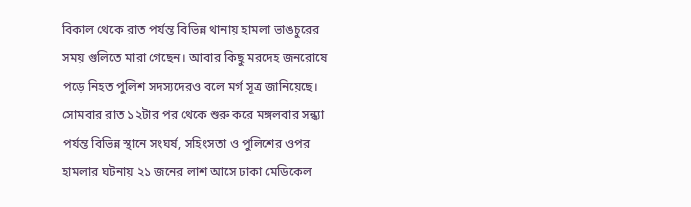বিকাল থেকে রাত পর্যন্ত বিভিন্ন থানায় হামলা ভাঙচুরের সময় গুলিতে মারা গেছেন। আবার কিছু মরদেহ জনরোষে পড়ে নিহত পুলিশ সদস্যদেরও বলে মর্গ সূত্র জানিয়েছে।
সোমবার রাত ১২টার পর থেকে শুরু করে মঙ্গলবার সন্ধ্যা পর্যন্ত বিভিন্ন স্থানে সংঘর্ষ, সহিংসতা ও পুলিশের ওপর হামলার ঘটনায় ২১ জনের লাশ আসে ঢাকা মেডিকেল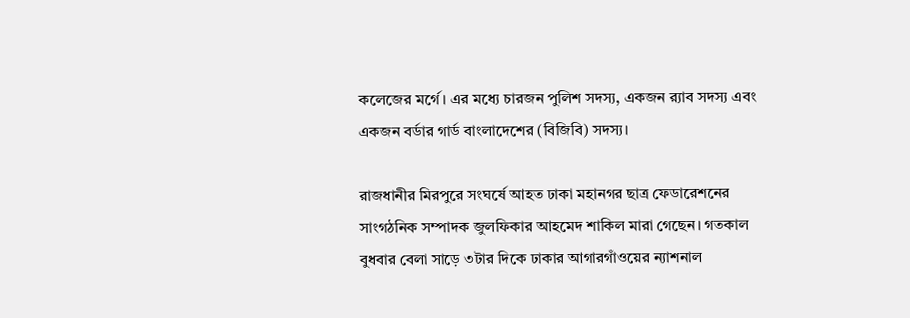কলেজের মর্গে। এর মধ্যে চারজন পুলিশ সদস্য, একজন র‌্যাব সদস্য এবং একজন বর্ডার গার্ড বাংলাদেশের (বিজিবি) সদস্য।

রাজধানীর মিরপুরে সংঘর্ষে আহত ঢাকা মহানগর ছাত্র ফেডারেশনের সাংগঠনিক সম্পাদক জুলফিকার আহমেদ শাকিল মারা গেছেন। গতকাল বুধবার বেলা সাড়ে ৩টার দিকে ঢাকার আগারগাঁওয়ের ন্যাশনাল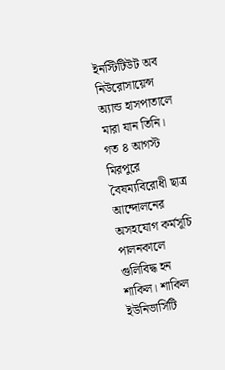ইনস্টিটিউট অব নিউরোসায়েন্স অ্যান্ড হাসপাতালে মারা যান তিনি। গত ৪ আগস্ট মিরপুরে বৈষম্যবিরোধী ছাত্র আন্দোলনের অসহযোগ কর্মসূচি পালনকালে গুলিবিদ্ধ হন শাকিল। শাকিল ইউনিভার্সিটি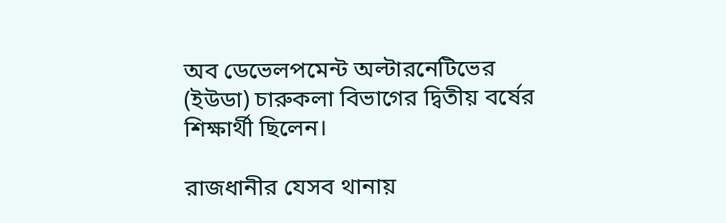অব ডেভেলপমেন্ট অল্টারনেটিভের (ইউডা) চারুকলা বিভাগের দ্বিতীয় বর্ষের শিক্ষার্থী ছিলেন।

রাজধানীর যেসব থানায়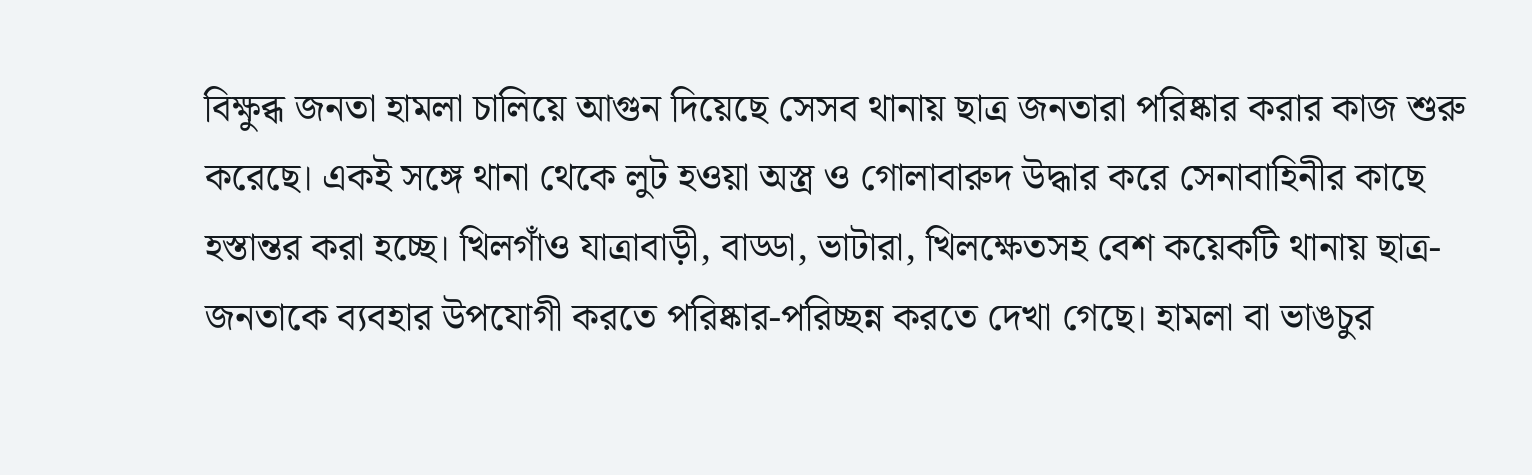বিক্ষুব্ধ জনতা হামলা চালিয়ে আগুন দিয়েছে সেসব থানায় ছাত্র জনতারা পরিষ্কার করার কাজ শুরু করেছে। একই সঙ্গে থানা থেকে লুট হওয়া অস্ত্র ও গোলাবারুদ উদ্ধার করে সেনাবাহিনীর কাছে হস্তান্তর করা হচ্ছে। খিলগাঁও যাত্রাবাড়ী, বাড্ডা, ভাটারা, খিলক্ষেতসহ বেশ কয়েকটি থানায় ছাত্র-জনতাকে ব্যবহার উপযোগী করতে পরিষ্কার-পরিচ্ছন্ন করতে দেখা গেছে। হামলা বা ভাঙচুর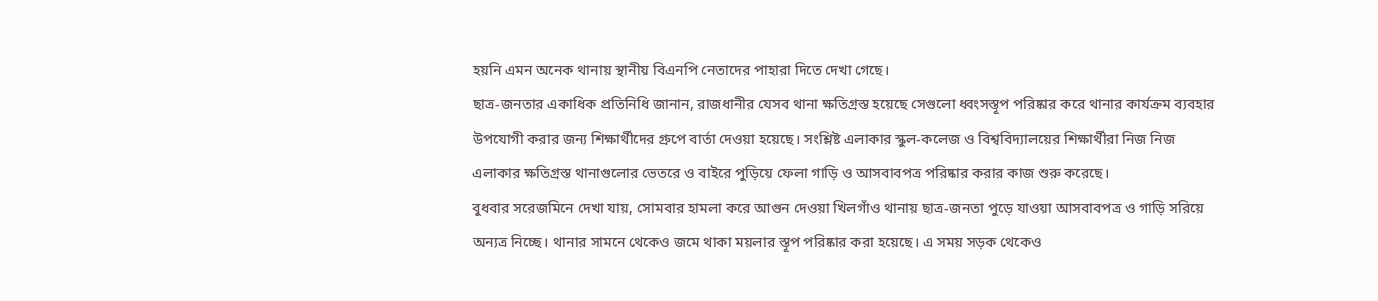হয়নি এমন অনেক থানায় স্থানীয় বিএনপি নেতাদের পাহারা দিতে দেখা গেছে।
ছাত্র-জনতার একাধিক প্রতিনিধি জানান, রাজধানীর যেসব থানা ক্ষতিগ্রস্ত হয়েছে সেগুলো ধ্বংসস্তূপ পরিষ্কার করে থানার কার্যক্রম ব্যবহার উপযোগী করার জন্য শিক্ষার্থীদের গ্রুপে বার্তা দেওয়া হয়েছে। সংশ্লিষ্ট এলাকার স্কুল-কলেজ ও বিশ্ববিদ্যালয়ের শিক্ষার্থীরা নিজ নিজ এলাকার ক্ষতিগ্রস্ত থানাগুলোর ভেতরে ও বাইরে পুড়িয়ে ফেলা গাড়ি ও আসবাবপত্র পরিষ্কার করার কাজ শুরু করেছে।
বুধবার সরেজমিনে দেখা যায়, সোমবার হামলা করে আগুন দেওয়া খিলগাঁও থানায় ছাত্র-জনতা পুড়ে যাওয়া আসবাবপত্র ও গাড়ি সরিয়ে অন্যত্র নিচ্ছে। থানার সামনে থেকেও জমে থাকা ময়লার স্তূপ পরিষ্কার করা হয়েছে। এ সময় সড়ক থেকেও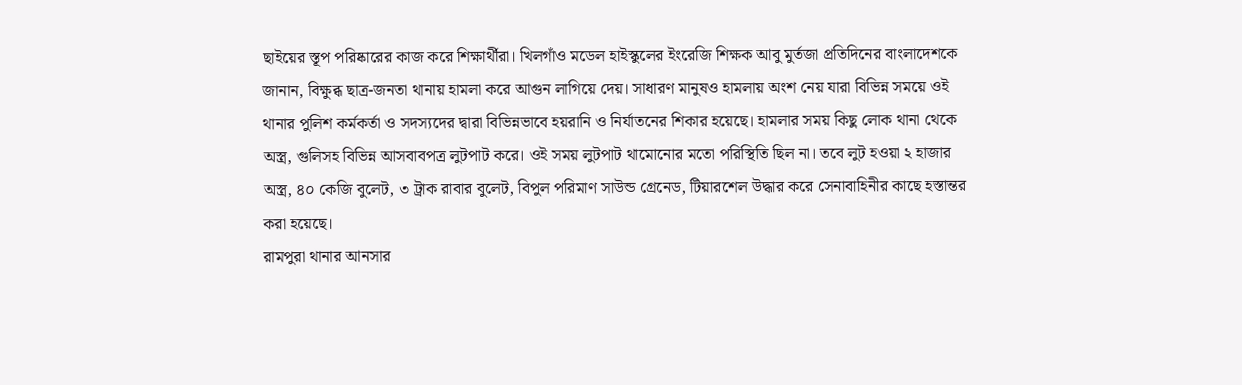ছাইয়ের স্তূপ পরিষ্কারের কাজ করে শিক্ষার্থীরা। খিলগাঁও মডেল হাইস্কুলের ইংরেজি শিক্ষক আবু মুর্তজা প্রতিদিনের বাংলাদেশকে জানান, বিক্ষুব্ধ ছাত্র-জনতা থানায় হামলা করে আগুন লাগিয়ে দেয়। সাধারণ মানুষও হামলায় অংশ নেয় যারা বিভিন্ন সময়ে ওই থানার পুলিশ কর্মকর্তা ও সদস্যদের দ্বারা বিভিন্নভাবে হয়রানি ও নির্যাতনের শিকার হয়েছে। হামলার সময় কিছু লোক থানা থেকে অস্ত্র, গুলিসহ বিভিন্ন আসবাবপত্র লুটপাট করে। ওই সময় লুটপাট থামোনোর মতো পরিস্থিতি ছিল না। তবে লুট হওয়া ২ হাজার অস্ত্র, ৪০ কেজি বুলেট, ৩ ট্রাক রাবার বুলেট, বিপুল পরিমাণ সাউন্ড গ্রেনেড, টিয়ারশেল উদ্ধার করে সেনাবাহিনীর কাছে হস্তান্তর করা হয়েছে।
রামপুরা থানার আনসার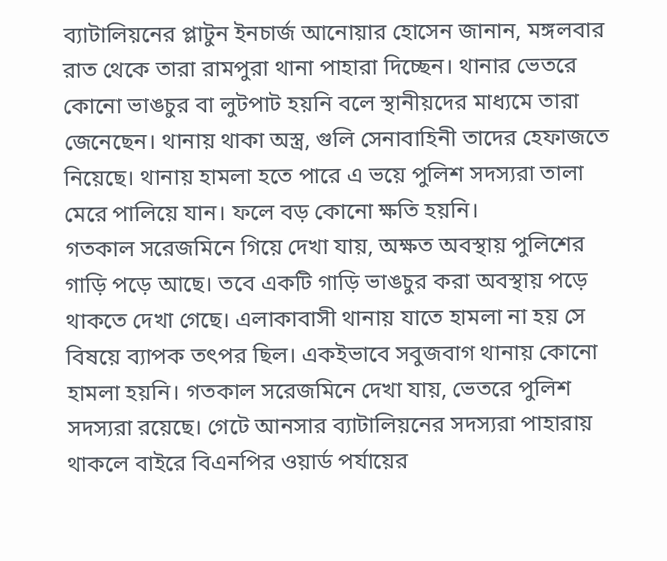ব্যাটালিয়নের প্লাটুন ইনচার্জ আনোয়ার হোসেন জানান, মঙ্গলবার রাত থেকে তারা রামপুরা থানা পাহারা দিচ্ছেন। থানার ভেতরে কোনো ভাঙচুর বা লুটপাট হয়নি বলে স্থানীয়দের মাধ্যমে তারা জেনেছেন। থানায় থাকা অস্ত্র, গুলি সেনাবাহিনী তাদের হেফাজতে নিয়েছে। থানায় হামলা হতে পারে এ ভয়ে পুলিশ সদস্যরা তালা মেরে পালিয়ে যান। ফলে বড় কোনো ক্ষতি হয়নি।
গতকাল সরেজমিনে গিয়ে দেখা যায়, অক্ষত অবস্থায় পুলিশের গাড়ি পড়ে আছে। তবে একটি গাড়ি ভাঙচুর করা অবস্থায় পড়ে থাকতে দেখা গেছে। এলাকাবাসী থানায় যাতে হামলা না হয় সে বিষয়ে ব্যাপক তৎপর ছিল। একইভাবে সবুজবাগ থানায় কোনো হামলা হয়নি। গতকাল সরেজমিনে দেখা যায়, ভেতরে পুলিশ সদস্যরা রয়েছে। গেটে আনসার ব্যাটালিয়নের সদস্যরা পাহারায় থাকলে বাইরে বিএনপির ওয়ার্ড পর্যায়ের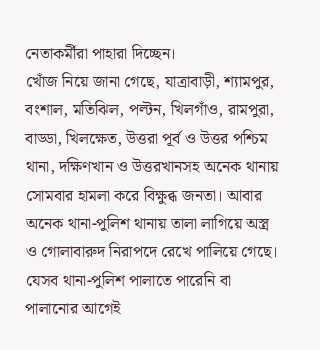নেতাকর্মীরা পাহারা দিচ্ছেন।
খোঁজ নিয়ে জানা গেছে, যাত্রাবাড়ী, শ্যামপুর, বংশাল, মতিঝিল, পল্টন, খিলগাঁও, রামপুরা, বাড্ডা, খিলক্ষেত, উত্তরা পূর্ব ও উত্তর পশ্চিম থানা, দক্ষিণখান ও উত্তরখানসহ অনেক থানায় সোমবার হামলা করে বিক্ষুব্ধ জনতা। আবার অনেক থানা-পুলিশ থানায় তালা লাগিয়ে অস্ত্র ও গোলাবারুদ নিরাপদে রেখে পালিয়ে গেছে। যেসব থানা-পুলিশ পালাতে পারেনি বা পালানোর আগেই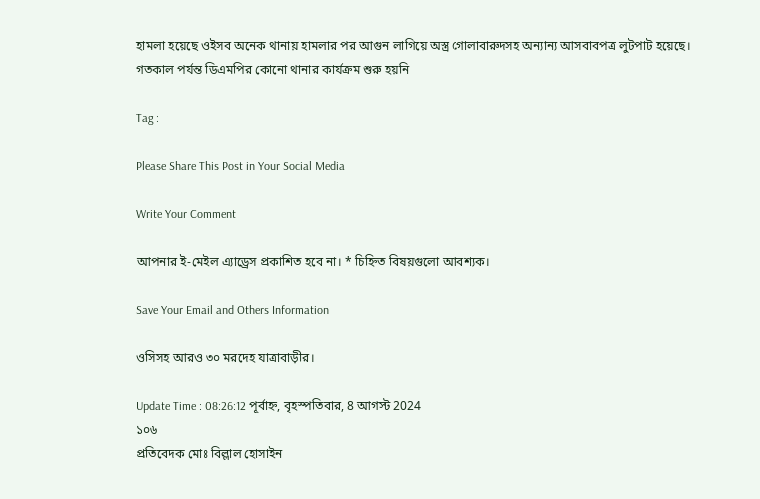হামলা হয়েছে ওইসব অনেক থানায় হামলার পর আগুন লাগিয়ে অস্ত্র গোলাবারুদসহ অন্যান্য আসবাবপত্র লুটপাট হয়েছে। গতকাল পর্যন্ত ডিএমপির কোনো থানার কার্যক্রম শুরু হয়নি

Tag :

Please Share This Post in Your Social Media

Write Your Comment

আপনার ই-মেইল এ্যাড্রেস প্রকাশিত হবে না। * চিহ্নিত বিষয়গুলো আবশ্যক।

Save Your Email and Others Information

ওসিসহ আরও ৩০ মরদেহ যাত্রাবাড়ীর।

Update Time : 08:26:12 পূর্বাহ্ন, বৃহস্পতিবার, 8 আগস্ট 2024
১০৬
প্রতিবেদক মোঃ বিল্লাল হোসাইন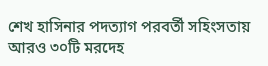শেখ হাসিনার পদত্যাগ পরবর্তী সহিংসতায় আরও ৩০টি মরদেহ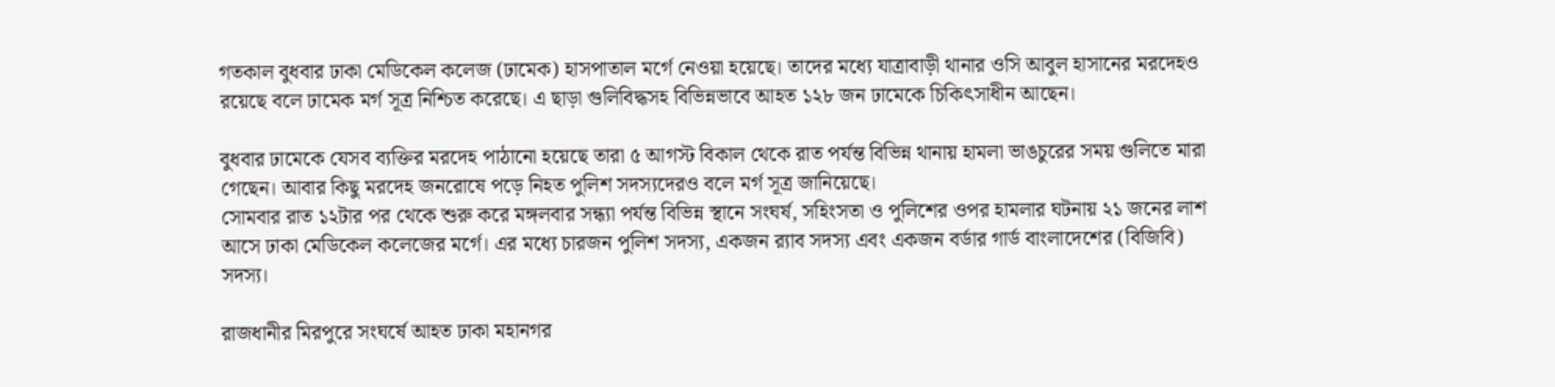গতকাল বুধবার ঢাকা মেডিকেল কলেজ (ঢামেক) হাসপাতাল মর্গে নেওয়া হয়েছে। তাদের মধ্যে যাত্রাবাড়ী থানার ওসি আবুল হাসানের মরদেহও রয়েছে বলে ঢামেক মর্গ সূত্র নিশ্চিত করেছে। এ ছাড়া গুলিবিদ্ধসহ বিভিন্নভাবে আহত ১২৮ জন ঢামেকে চিকিৎসাধীন আছেন।

বুধবার ঢামেকে যেসব ব্যক্তির মরদেহ পাঠানো হয়েছে তারা ৫ আগস্ট বিকাল থেকে রাত পর্যন্ত বিভিন্ন থানায় হামলা ভাঙচুরের সময় গুলিতে মারা গেছেন। আবার কিছু মরদেহ জনরোষে পড়ে নিহত পুলিশ সদস্যদেরও বলে মর্গ সূত্র জানিয়েছে।
সোমবার রাত ১২টার পর থেকে শুরু করে মঙ্গলবার সন্ধ্যা পর্যন্ত বিভিন্ন স্থানে সংঘর্ষ, সহিংসতা ও পুলিশের ওপর হামলার ঘটনায় ২১ জনের লাশ আসে ঢাকা মেডিকেল কলেজের মর্গে। এর মধ্যে চারজন পুলিশ সদস্য, একজন র‌্যাব সদস্য এবং একজন বর্ডার গার্ড বাংলাদেশের (বিজিবি) সদস্য।

রাজধানীর মিরপুরে সংঘর্ষে আহত ঢাকা মহানগর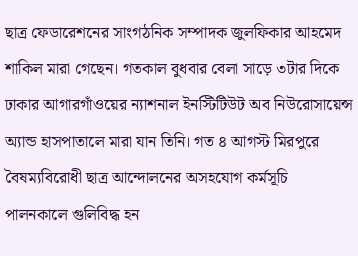ছাত্র ফেডারেশনের সাংগঠনিক সম্পাদক জুলফিকার আহমেদ শাকিল মারা গেছেন। গতকাল বুধবার বেলা সাড়ে ৩টার দিকে ঢাকার আগারগাঁওয়ের ন্যাশনাল ইনস্টিটিউট অব নিউরোসায়েন্স অ্যান্ড হাসপাতালে মারা যান তিনি। গত ৪ আগস্ট মিরপুরে বৈষম্যবিরোধী ছাত্র আন্দোলনের অসহযোগ কর্মসূচি পালনকালে গুলিবিদ্ধ হন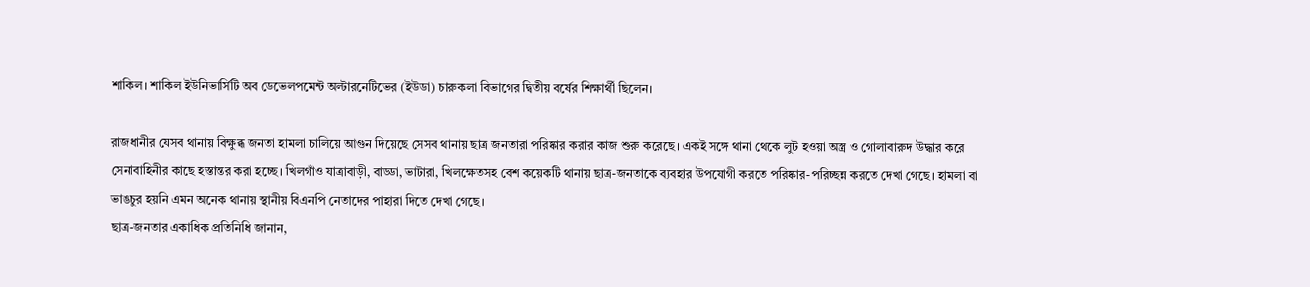শাকিল। শাকিল ইউনিভার্সিটি অব ডেভেলপমেন্ট অল্টারনেটিভের (ইউডা) চারুকলা বিভাগের দ্বিতীয় বর্ষের শিক্ষার্থী ছিলেন।

রাজধানীর যেসব থানায় বিক্ষুব্ধ জনতা হামলা চালিয়ে আগুন দিয়েছে সেসব থানায় ছাত্র জনতারা পরিষ্কার করার কাজ শুরু করেছে। একই সঙ্গে থানা থেকে লুট হওয়া অস্ত্র ও গোলাবারুদ উদ্ধার করে সেনাবাহিনীর কাছে হস্তান্তর করা হচ্ছে। খিলগাঁও যাত্রাবাড়ী, বাড্ডা, ভাটারা, খিলক্ষেতসহ বেশ কয়েকটি থানায় ছাত্র-জনতাকে ব্যবহার উপযোগী করতে পরিষ্কার-পরিচ্ছন্ন করতে দেখা গেছে। হামলা বা ভাঙচুর হয়নি এমন অনেক থানায় স্থানীয় বিএনপি নেতাদের পাহারা দিতে দেখা গেছে।
ছাত্র-জনতার একাধিক প্রতিনিধি জানান,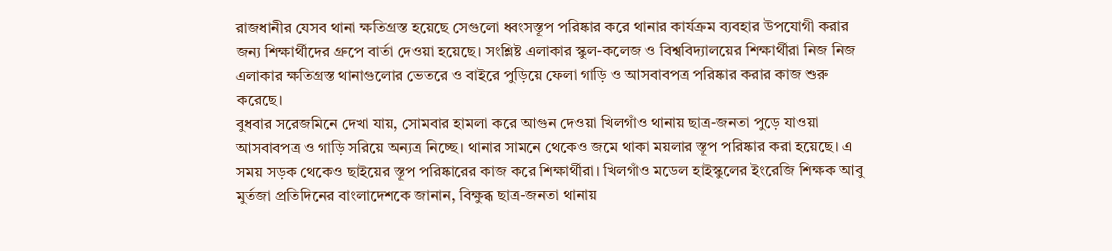রাজধানীর যেসব থানা ক্ষতিগ্রস্ত হয়েছে সেগুলো ধ্বংসস্তূপ পরিষ্কার করে থানার কার্যক্রম ব্যবহার উপযোগী করার জন্য শিক্ষার্থীদের গ্রুপে বার্তা দেওয়া হয়েছে। সংশ্লিষ্ট এলাকার স্কুল-কলেজ ও বিশ্ববিদ্যালয়ের শিক্ষার্থীরা নিজ নিজ এলাকার ক্ষতিগ্রস্ত থানাগুলোর ভেতরে ও বাইরে পুড়িয়ে ফেলা গাড়ি ও আসবাবপত্র পরিষ্কার করার কাজ শুরু করেছে।
বুধবার সরেজমিনে দেখা যায়, সোমবার হামলা করে আগুন দেওয়া খিলগাঁও থানায় ছাত্র-জনতা পুড়ে যাওয়া আসবাবপত্র ও গাড়ি সরিয়ে অন্যত্র নিচ্ছে। থানার সামনে থেকেও জমে থাকা ময়লার স্তূপ পরিষ্কার করা হয়েছে। এ সময় সড়ক থেকেও ছাইয়ের স্তূপ পরিষ্কারের কাজ করে শিক্ষার্থীরা। খিলগাঁও মডেল হাইস্কুলের ইংরেজি শিক্ষক আবু মুর্তজা প্রতিদিনের বাংলাদেশকে জানান, বিক্ষুব্ধ ছাত্র-জনতা থানায়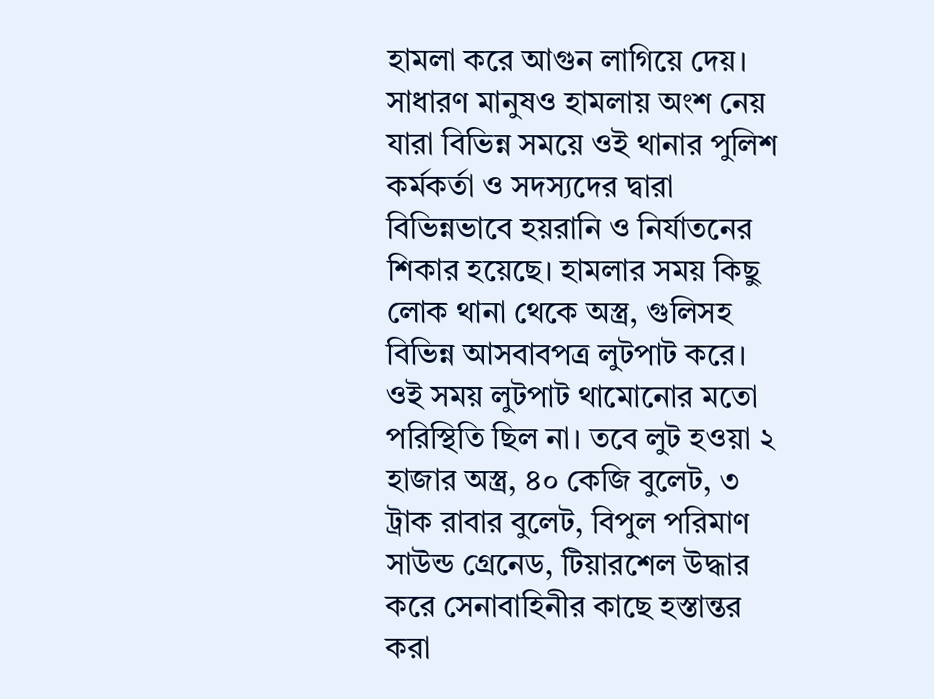হামলা করে আগুন লাগিয়ে দেয়। সাধারণ মানুষও হামলায় অংশ নেয় যারা বিভিন্ন সময়ে ওই থানার পুলিশ কর্মকর্তা ও সদস্যদের দ্বারা বিভিন্নভাবে হয়রানি ও নির্যাতনের শিকার হয়েছে। হামলার সময় কিছু লোক থানা থেকে অস্ত্র, গুলিসহ বিভিন্ন আসবাবপত্র লুটপাট করে। ওই সময় লুটপাট থামোনোর মতো পরিস্থিতি ছিল না। তবে লুট হওয়া ২ হাজার অস্ত্র, ৪০ কেজি বুলেট, ৩ ট্রাক রাবার বুলেট, বিপুল পরিমাণ সাউন্ড গ্রেনেড, টিয়ারশেল উদ্ধার করে সেনাবাহিনীর কাছে হস্তান্তর করা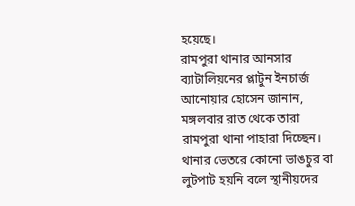হয়েছে।
রামপুরা থানার আনসার ব্যাটালিয়নের প্লাটুন ইনচার্জ আনোয়ার হোসেন জানান, মঙ্গলবার রাত থেকে তারা রামপুরা থানা পাহারা দিচ্ছেন। থানার ভেতরে কোনো ভাঙচুর বা লুটপাট হয়নি বলে স্থানীয়দের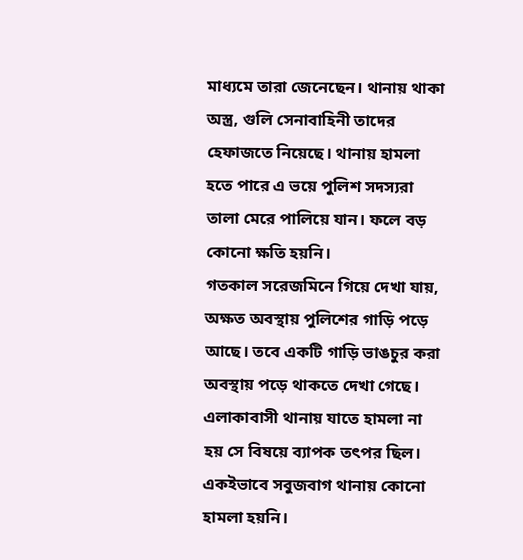মাধ্যমে তারা জেনেছেন। থানায় থাকা অস্ত্র, গুলি সেনাবাহিনী তাদের হেফাজতে নিয়েছে। থানায় হামলা হতে পারে এ ভয়ে পুলিশ সদস্যরা তালা মেরে পালিয়ে যান। ফলে বড় কোনো ক্ষতি হয়নি।
গতকাল সরেজমিনে গিয়ে দেখা যায়, অক্ষত অবস্থায় পুলিশের গাড়ি পড়ে আছে। তবে একটি গাড়ি ভাঙচুর করা অবস্থায় পড়ে থাকতে দেখা গেছে। এলাকাবাসী থানায় যাতে হামলা না হয় সে বিষয়ে ব্যাপক তৎপর ছিল। একইভাবে সবুজবাগ থানায় কোনো হামলা হয়নি।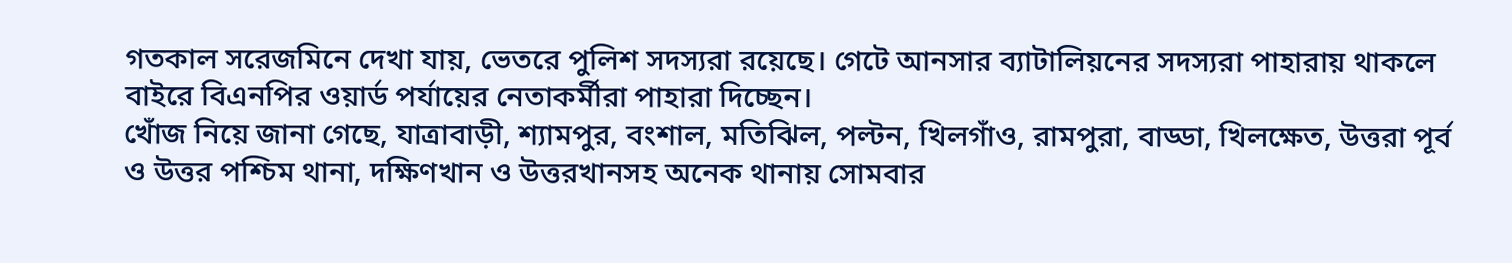গতকাল সরেজমিনে দেখা যায়, ভেতরে পুলিশ সদস্যরা রয়েছে। গেটে আনসার ব্যাটালিয়নের সদস্যরা পাহারায় থাকলে বাইরে বিএনপির ওয়ার্ড পর্যায়ের নেতাকর্মীরা পাহারা দিচ্ছেন।
খোঁজ নিয়ে জানা গেছে, যাত্রাবাড়ী, শ্যামপুর, বংশাল, মতিঝিল, পল্টন, খিলগাঁও, রামপুরা, বাড্ডা, খিলক্ষেত, উত্তরা পূর্ব ও উত্তর পশ্চিম থানা, দক্ষিণখান ও উত্তরখানসহ অনেক থানায় সোমবার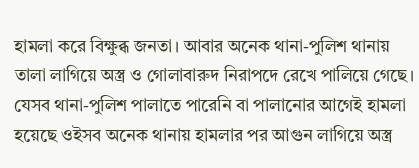হামলা করে বিক্ষুব্ধ জনতা। আবার অনেক থানা-পুলিশ থানায় তালা লাগিয়ে অস্ত্র ও গোলাবারুদ নিরাপদে রেখে পালিয়ে গেছে। যেসব থানা-পুলিশ পালাতে পারেনি বা পালানোর আগেই হামলা হয়েছে ওইসব অনেক থানায় হামলার পর আগুন লাগিয়ে অস্ত্র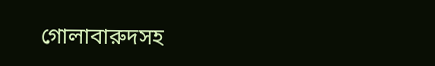গোলাবারুদসহ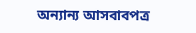অন্যান্য আসবাবপত্র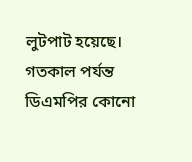লুটপাট হয়েছে। গতকাল পর্যন্ত ডিএমপির কোনো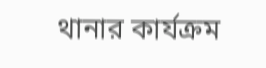থানার কার্যক্রম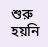শুরু হয়নি